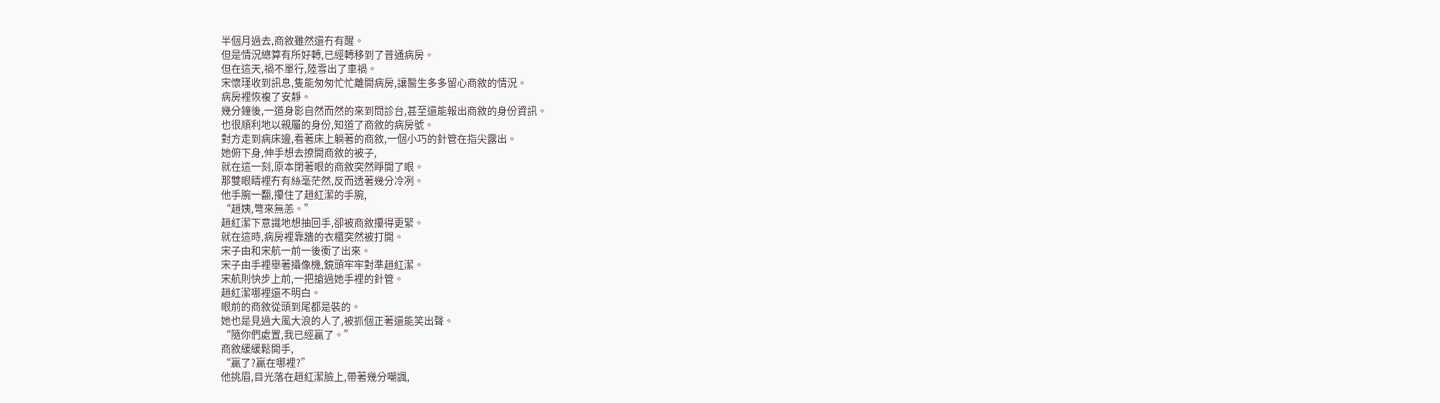半個月過去,商敘雖然還冇有醒。
但是情況總算有所好轉,已經轉移到了普通病房。
但在這天,禍不單行,陸雪出了車禍。
宋懷瑾收到訊息,隻能匆匆忙忙離開病房,讓醫生多多留心商敘的情況。
病房裡恢複了安靜。
幾分鐘後,一道身影自然而然的來到問診台,甚至還能報出商敘的身份資訊。
也很順利地以親屬的身份,知道了商敘的病房號。
對方走到病床邊,看著床上躺著的商敘,一個小巧的針管在指尖露出。
她俯下身,伸手想去撩開商敘的被子,
就在這一刻,原本閉著眼的商敘突然睜開了眼。
那雙眼睛裡冇有絲毫茫然,反而透著幾分冷冽。
他手腕一翻,攥住了趙紅潔的手腕,
“趙姨,彆來無恙。”
趙紅潔下意識地想抽回手,卻被商敘攥得更緊。
就在這時,病房裡靠牆的衣櫃突然被打開。
宋子由和宋航一前一後衝了出來。
宋子由手裡舉著攝像機,鏡頭牢牢對準趙紅潔。
宋航則快步上前,一把搶過她手裡的針管。
趙紅潔哪裡還不明白。
眼前的商敘從頭到尾都是裝的。
她也是見過大風大浪的人了,被抓個正著還能笑出聲。
“隨你們處置,我已經贏了。”
商敘緩緩鬆開手,
“贏了?贏在哪裡?”
他挑眉,目光落在趙紅潔臉上,帶著幾分嘲諷,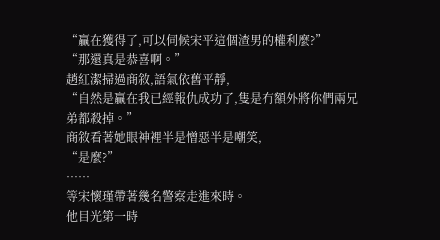“贏在獲得了,可以伺候宋平這個渣男的權利麼?”
“那還真是恭喜啊。”
趙紅潔掃過商敘,語氣依舊平靜,
“自然是贏在我已經報仇成功了,隻是冇額外將你們兩兄弟都殺掉。”
商敘看著她眼神裡半是憎惡半是嘲笑,
“是麼?”
……
等宋懷瑾帶著幾名警察走進來時。
他目光第一時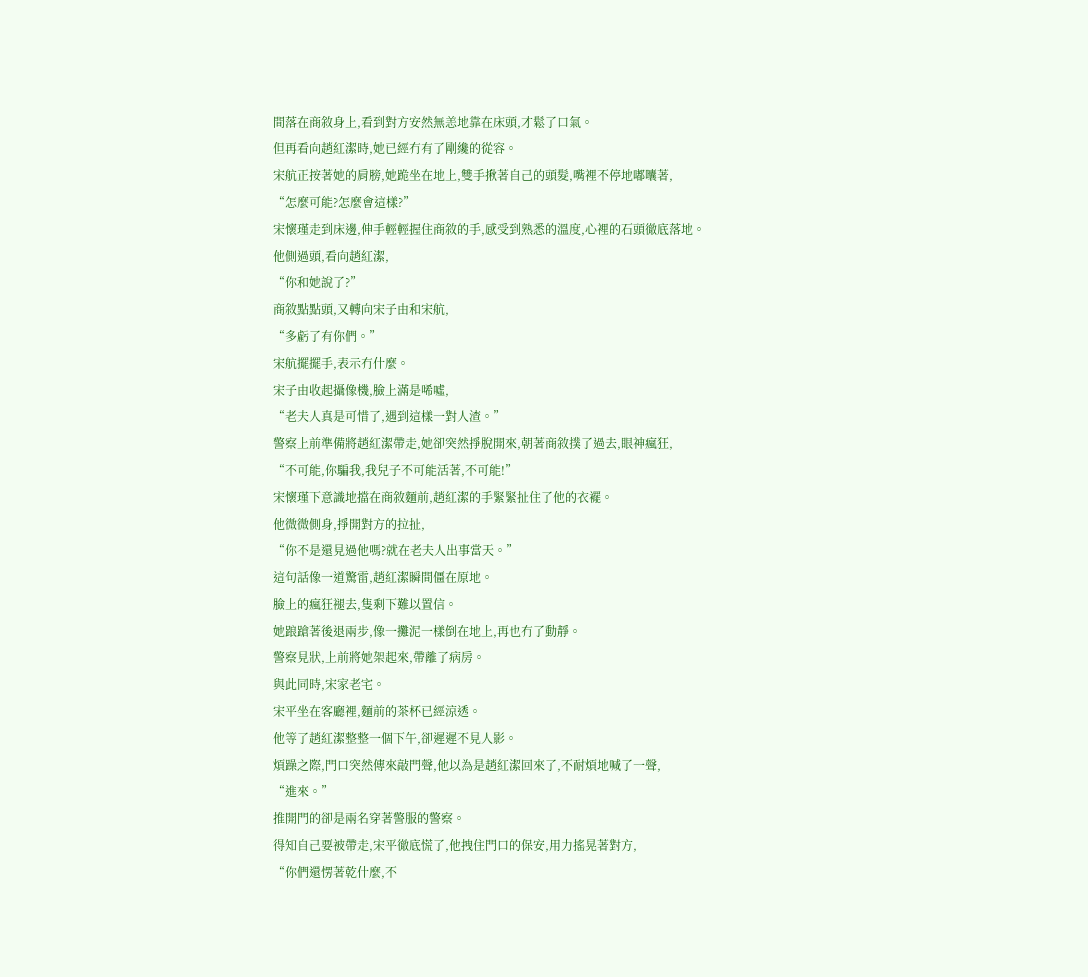間落在商敘身上,看到對方安然無恙地靠在床頭,才鬆了口氣。
但再看向趙紅潔時,她已經冇有了剛纔的從容。
宋航正按著她的肩膀,她跪坐在地上,雙手揪著自己的頭髮,嘴裡不停地嘟囔著,
“怎麼可能?怎麼會這樣?”
宋懷瑾走到床邊,伸手輕輕握住商敘的手,感受到熟悉的溫度,心裡的石頭徹底落地。
他側過頭,看向趙紅潔,
“你和她說了?”
商敘點點頭,又轉向宋子由和宋航,
“多虧了有你們。”
宋航擺擺手,表示冇什麼。
宋子由收起攝像機,臉上滿是唏噓,
“老夫人真是可惜了,遇到這樣一對人渣。”
警察上前準備將趙紅潔帶走,她卻突然掙脫開來,朝著商敘撲了過去,眼神瘋狂,
“不可能,你騙我,我兒子不可能活著,不可能!”
宋懷瑾下意識地擋在商敘麵前,趙紅潔的手緊緊扯住了他的衣襬。
他微微側身,掙開對方的拉扯,
“你不是還見過他嗎?就在老夫人出事當天。”
這句話像一道驚雷,趙紅潔瞬間僵在原地。
臉上的瘋狂褪去,隻剩下難以置信。
她踉蹌著後退兩步,像一攤泥一樣倒在地上,再也冇了動靜。
警察見狀,上前將她架起來,帶離了病房。
與此同時,宋家老宅。
宋平坐在客廳裡,麵前的茶杯已經涼透。
他等了趙紅潔整整一個下午,卻遲遲不見人影。
煩躁之際,門口突然傳來敲門聲,他以為是趙紅潔回來了,不耐煩地喊了一聲,
“進來。”
推開門的卻是兩名穿著警服的警察。
得知自己要被帶走,宋平徹底慌了,他拽住門口的保安,用力搖晃著對方,
“你們還愣著乾什麼,不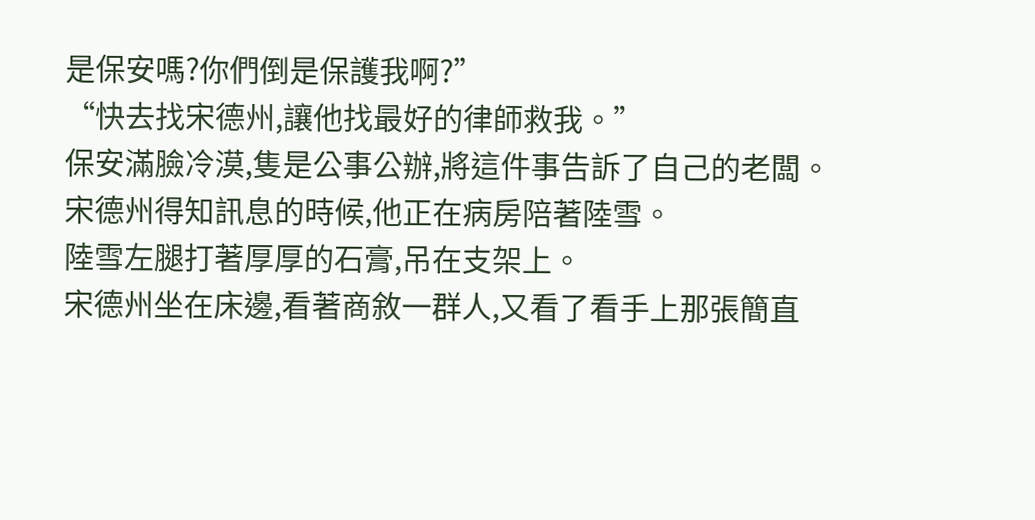是保安嗎?你們倒是保護我啊?”
“快去找宋德州,讓他找最好的律師救我。”
保安滿臉冷漠,隻是公事公辦,將這件事告訴了自己的老闆。
宋德州得知訊息的時候,他正在病房陪著陸雪。
陸雪左腿打著厚厚的石膏,吊在支架上。
宋德州坐在床邊,看著商敘一群人,又看了看手上那張簡直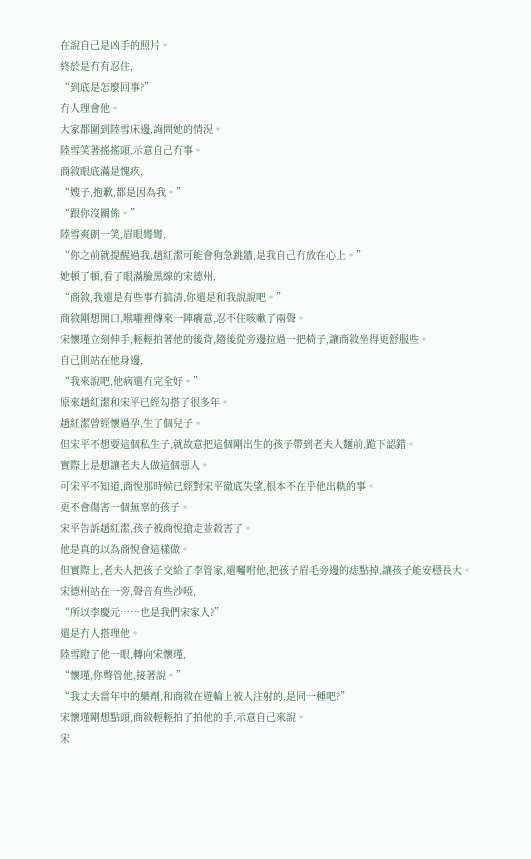在說自己是凶手的照片。
終於是冇有忍住,
“到底是怎麼回事?”
冇人理會他。
大家都圍到陸雪床邊,詢問她的情況。
陸雪笑著搖搖頭,示意自己冇事。
商敘眼底滿是愧疚,
“嫂子,抱歉,都是因為我。”
“跟你沒關係。”
陸雪爽朗一笑,眉眼彎彎,
“你之前就提醒過我,趙紅潔可能會狗急跳牆,是我自己冇放在心上。”
她頓了頓,看了眼滿臉黑線的宋德州,
“商敘,我還是有些事冇搞清,你還是和我說說吧。”
商敘剛想開口,喉嚨裡傳來一陣癢意,忍不住咳嗽了兩聲。
宋懷瑾立刻伸手,輕輕拍著他的後背,隨後從旁邊拉過一把椅子,讓商敘坐得更舒服些。
自己則站在他身邊,
“我來說吧,他病還冇完全好。”
原來趙紅潔和宋平已經勾搭了很多年。
趙紅潔曾經懷過孕,生了個兒子。
但宋平不想要這個私生子,就故意把這個剛出生的孩子帶到老夫人麵前,跪下認錯。
實際上是想讓老夫人做這個惡人。
可宋平不知道,商悅那時候已經對宋平徹底失望,根本不在乎他出軌的事。
更不會傷害一個無辜的孩子。
宋平告訴趙紅潔,孩子被商悅搶走並殺害了。
他是真的以為商悅會這樣做。
但實際上,老夫人把孩子交給了李管家,還囑咐他,把孩子眉毛旁邊的痣點掉,讓孩子能安穩長大。
宋德州站在一旁,聲音有些沙啞,
“所以李慶元……也是我們宋家人?”
還是冇人搭理他。
陸雪瞪了他一眼,轉向宋懷瑾,
“懷瑾,你彆管他,接著說。”
“我丈夫當年中的藥劑,和商敘在遊輪上被人注射的,是同一種吧?”
宋懷瑾剛想點頭,商敘輕輕拍了拍他的手,示意自己來說。
宋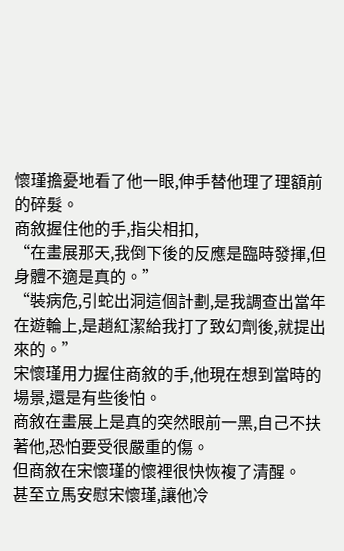懷瑾擔憂地看了他一眼,伸手替他理了理額前的碎髮。
商敘握住他的手,指尖相扣,
“在畫展那天,我倒下後的反應是臨時發揮,但身體不適是真的。”
“裝病危,引蛇出洞這個計劃,是我調查出當年在遊輪上,是趙紅潔給我打了致幻劑後,就提出來的。”
宋懷瑾用力握住商敘的手,他現在想到當時的場景,還是有些後怕。
商敘在畫展上是真的突然眼前一黑,自己不扶著他,恐怕要受很嚴重的傷。
但商敘在宋懷瑾的懷裡很快恢複了清醒。
甚至立馬安慰宋懷瑾,讓他冷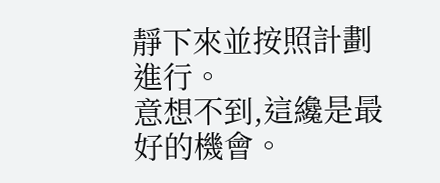靜下來並按照計劃進行。
意想不到,這纔是最好的機會。